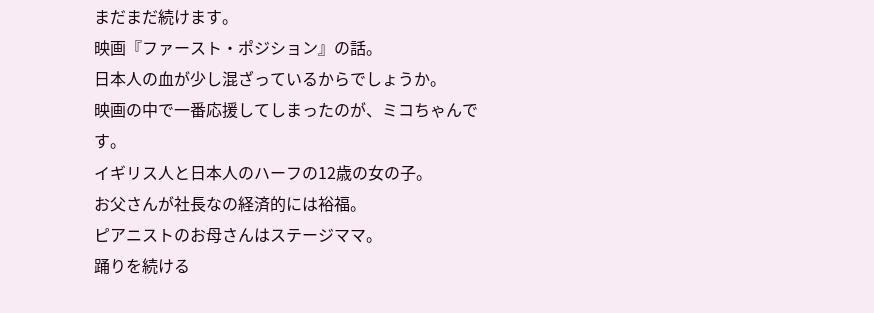まだまだ続けます。
映画『ファースト・ポジション』の話。
日本人の血が少し混ざっているからでしょうか。
映画の中で一番応援してしまったのが、ミコちゃんです。
イギリス人と日本人のハーフの12歳の女の子。
お父さんが社長なの経済的には裕福。
ピアニストのお母さんはステージママ。
踊りを続ける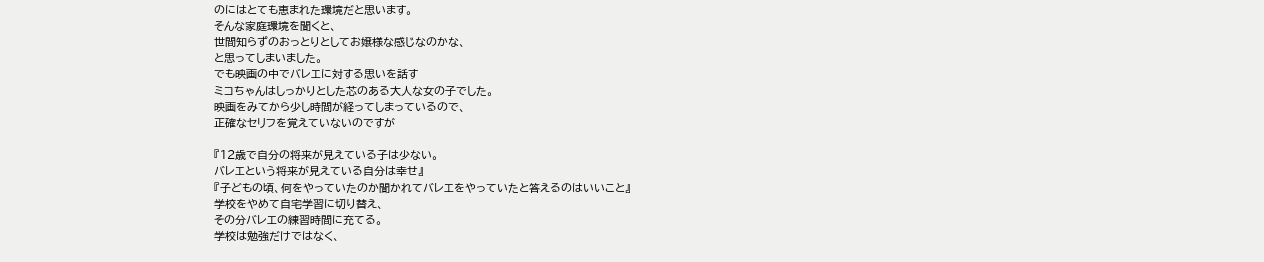のにはとても恵まれた環境だと思います。
そんな家庭環境を聞くと、
世間知らずのおっとりとしてお嬢様な感じなのかな、
と思ってしまいました。
でも映画の中でバレエに対する思いを話す
ミコちゃんはしっかりとした芯のある大人な女の子でした。
映画をみてから少し時間が経ってしまっているので、
正確なセリフを覚えていないのですが

『12歳で自分の将来が見えている子は少ない。
バレエという将来が見えている自分は幸せ』
『子どもの頃、何をやっていたのか聞かれてバレエをやっていたと答えるのはいいこと』
学校をやめて自宅学習に切り替え、
その分バレエの練習時間に充てる。
学校は勉強だけではなく、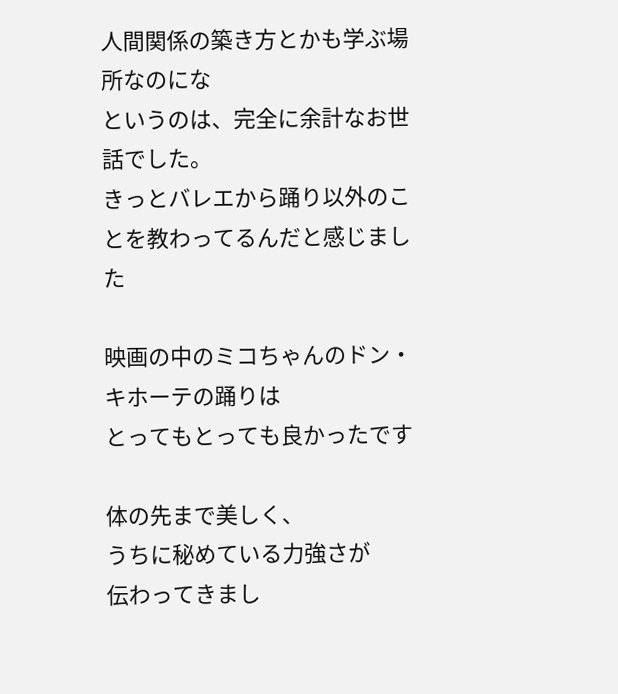人間関係の築き方とかも学ぶ場所なのにな
というのは、完全に余計なお世話でした。
きっとバレエから踊り以外のことを教わってるんだと感じました

映画の中のミコちゃんのドン・キホーテの踊りは
とってもとっても良かったです

体の先まで美しく、
うちに秘めている力強さが
伝わってきまし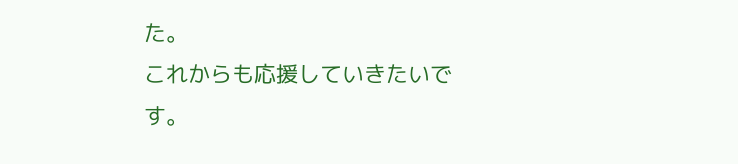た。
これからも応援していきたいです。